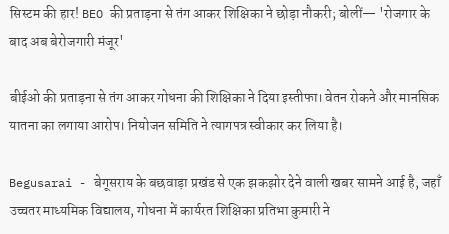सिस्टम की हार! BEO की प्रताड़ना से तंग आकर शिक्षिका ने छोड़ा नौकरी; बोलीं— 'रोजगार के बाद अब बेरोजगारी मंजूर'

बीईओ की प्रताड़ना से तंग आकर गोधना की शिक्षिका ने दिया इस्तीफा। वेतन रोकने और मानसिक यातना का लगाया आरोप। नियोजन समिति ने त्यागपत्र स्वीकार कर लिया है।

Begusarai - बेगूसराय के बछवाड़ा प्रखंड से एक झकझोर देने वाली खबर सामने आई है, जहाँ उच्चतर माध्यमिक विद्यालय, गोधना में कार्यरत शिक्षिका प्रतिभा कुमारी ने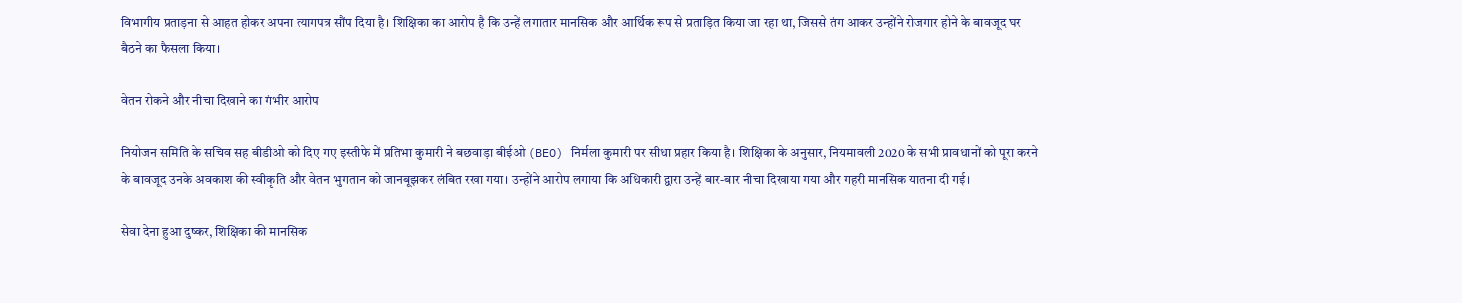विभागीय प्रताड़ना से आहत होकर अपना त्यागपत्र सौंप दिया है। शिक्षिका का आरोप है कि उन्हें लगातार मानसिक और आर्थिक रूप से प्रताड़ित किया जा रहा था, जिससे तंग आकर उन्होंने रोजगार होने के बावजूद घर बैठने का फैसला किया।

वेतन रोकने और नीचा दिखाने का गंभीर आरोप

नियोजन समिति के सचिव सह बीडीओ को दिए गए इस्तीफे में प्रतिभा कुमारी ने बछवाड़ा बीईओ (BEO) निर्मला कुमारी पर सीधा प्रहार किया है। शिक्षिका के अनुसार, नियमावली 2020 के सभी प्रावधानों को पूरा करने के बावजूद उनके अवकाश की स्वीकृति और वेतन भुगतान को जानबूझकर लंबित रखा गया। उन्होंने आरोप लगाया कि अधिकारी द्वारा उन्हें बार-बार नीचा दिखाया गया और गहरी मानसिक यातना दी गई।

सेवा देना हुआ दुष्कर, शिक्षिका की मानसिक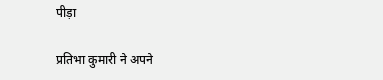पीड़ा

प्रतिभा कुमारी ने अपने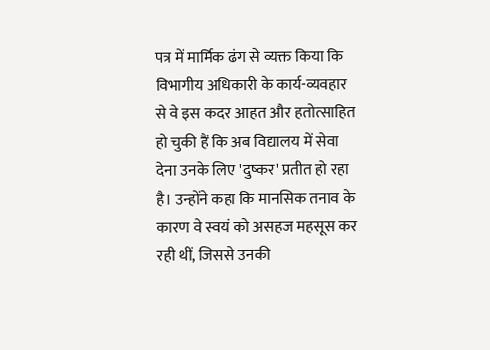पत्र में मार्मिक ढंग से व्यक्त किया कि विभागीय अधिकारी के कार्य-व्यवहार से वे इस कदर आहत और हतोत्साहित हो चुकी हैं कि अब विद्यालय में सेवा देना उनके लिए 'दुष्कर' प्रतीत हो रहा है। उन्होंने कहा कि मानसिक तनाव के कारण वे स्वयं को असहज महसूस कर रही थीं, जिससे उनकी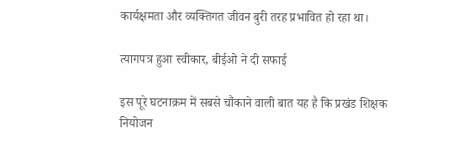कार्यक्षमता और व्यक्तिगत जीवन बुरी तरह प्रभावित हो रहा था।

त्यागपत्र हुआ स्वीकार, बीईओ ने दी सफाई

इस पूरे घटनाक्रम में सबसे चौंकाने वाली बात यह है कि प्रखंड शिक्षक नियोजन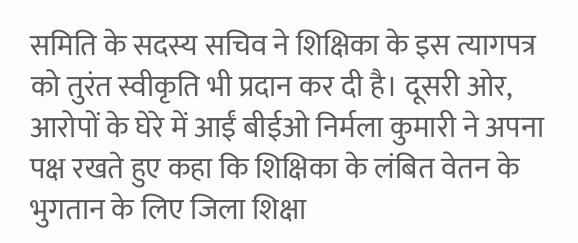समिति के सदस्य सचिव ने शिक्षिका के इस त्यागपत्र को तुरंत स्वीकृति भी प्रदान कर दी है। दूसरी ओर, आरोपों के घेरे में आईं बीईओ निर्मला कुमारी ने अपना पक्ष रखते हुए कहा कि शिक्षिका के लंबित वेतन के भुगतान के लिए जिला शिक्षा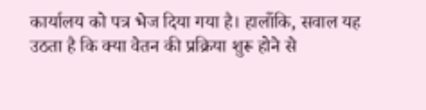कार्यालय को पत्र भेज दिया गया है। हालाँकि, सवाल यह उठता है कि क्या वेतन की प्रक्रिया शुरू होने से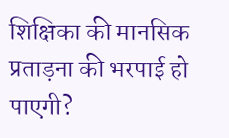शिक्षिका की मानसिक प्रताड़ना की भरपाई हो पाएगी?